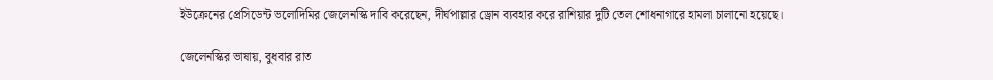ইউক্রেনের প্রেসিডেন্ট ভলোদিমির জেলেনস্কি দাবি করেছেন, দীর্ঘপাল্লার ড্রোন ব্যবহার করে রাশিয়ার দুটি তেল শোধনাগারে হামলা চালানো হয়েছে।

জেলেনস্কির ভাষায়, বুধবার রাত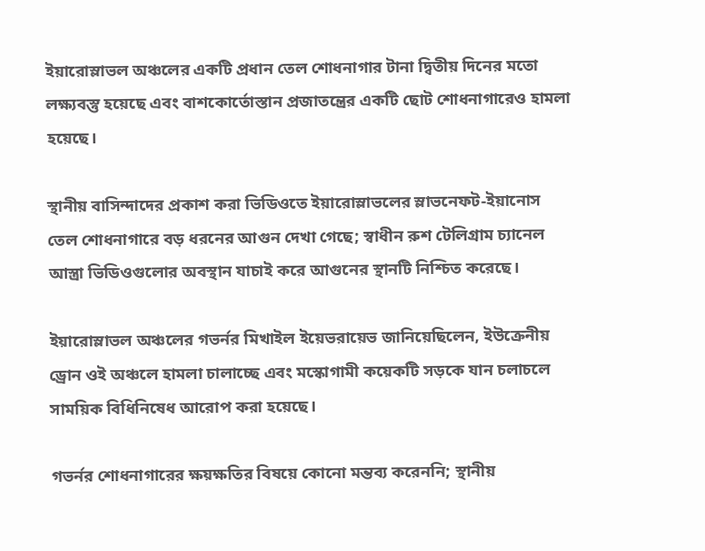ইয়ারোস্লাভল অঞ্চলের একটি প্রধান তেল শোধনাগার টানা দ্বিতীয় দিনের মতো লক্ষ্যবস্তু হয়েছে এবং বাশকোর্তোস্তান প্রজাতন্ত্রের একটি ছোট শোধনাগারেও হামলা হয়েছে।

স্থানীয় বাসিন্দাদের প্রকাশ করা ভিডিওতে ইয়ারোস্লাভলের স্লাভনেফট-ইয়ানোস তেল শোধনাগারে বড় ধরনের আগুন দেখা গেছে; স্বাধীন রুশ টেলিগ্রাম চ্যানেল আস্ত্রা ভিডিওগুলোর অবস্থান যাচাই করে আগুনের স্থানটি নিশ্চিত করেছে।

ইয়ারোস্লাভল অঞ্চলের গভর্নর মিখাইল ইয়েভরায়েভ জানিয়েছিলেন, ইউক্রেনীয় ড্রোন ওই অঞ্চলে হামলা চালাচ্ছে এবং মস্কোগামী কয়েকটি সড়কে যান চলাচলে সাময়িক বিধিনিষেধ আরোপ করা হয়েছে।

গভর্নর শোধনাগারের ক্ষয়ক্ষতির বিষয়ে কোনো মন্তব্য করেননি; স্থানীয়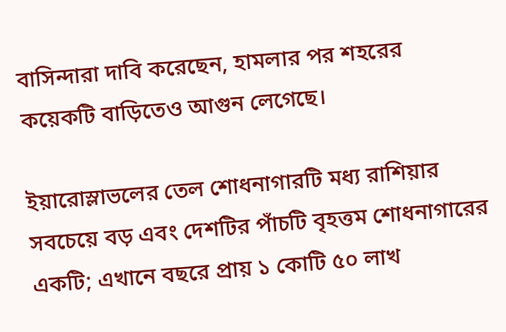বাসিন্দারা দাবি করেছেন, হামলার পর শহরের কয়েকটি বাড়িতেও আগুন লেগেছে।

ইয়ারোস্লাভলের তেল শোধনাগারটি মধ্য রাশিয়ার সবচেয়ে বড় এবং দেশটির পাঁচটি বৃহত্তম শোধনাগারের একটি; এখানে বছরে প্রায় ১ কোটি ৫০ লাখ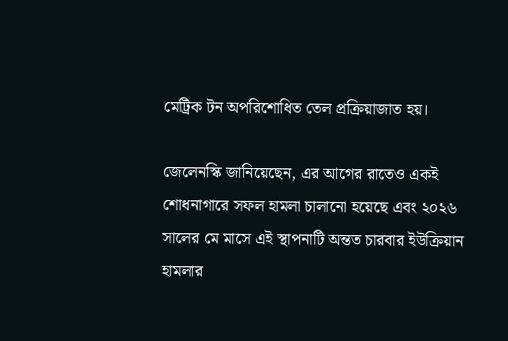মেট্রিক টন অপরিশোধিত তেল প্রক্রিয়াজাত হয়।

জেলেনস্কি জানিয়েছেন, এর আগের রাতেও একই শোধনাগারে সফল হামলা চালানো হয়েছে এবং ২০২৬ সালের মে মাসে এই স্থাপনাটি অন্তত চারবার ইউক্রিয়ান হামলার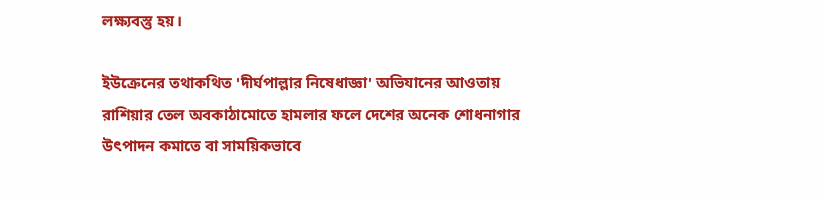লক্ষ্যবস্তু হয়।

ইউক্রেনের তথাকথিত 'দীর্ঘপাল্লার নিষেধাজ্ঞা' অভিযানের আওতায় রাশিয়ার তেল অবকাঠামোতে হামলার ফলে দেশের অনেক শোধনাগার উৎপাদন কমাতে বা সাময়িকভাবে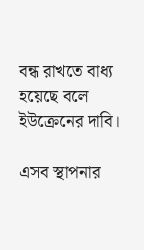বন্ধ রাখতে বাধ্য হয়েছে বলে ইউক্রেনের দাবি।

এসব স্থাপনার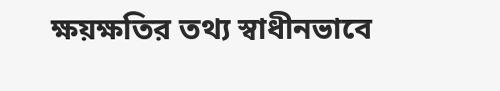ক্ষয়ক্ষতির তথ্য স্বাধীনভাবে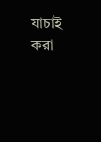যাচাই করা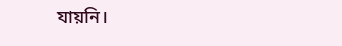যায়নি।